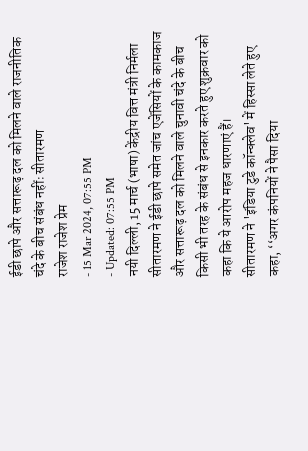ईडी छापे और सत्तारूढ़ दल को मिलने वाले राजनीतिक चंदे के बीच संबंध नहींः सीतारमण
राजेश राजेश प्रेम
- 15 Mar 2024, 07:55 PM
- Updated: 07:55 PM
नयी दिल्ली, 15 मार्च (भाषा) केंद्रीय वित्त मंत्री निर्मला सीतारमण ने ईडी छापे समेत जांच एजेंसियों के कामकाज और सत्तारूढ़ दल को मिलने वाले चुनावी चंदे के बीच किसी भी तरह के संबंध से इनकार करते हुए शुक्रवार को कहा कि ये आरोप महज धारणाएं हैं।
सीतारमण ने 'इंडिया टुडे कॉन्क्लेव' में हिस्सा लेते हुए कहा, ‘‘अगर कंपनियों ने पैसा दिया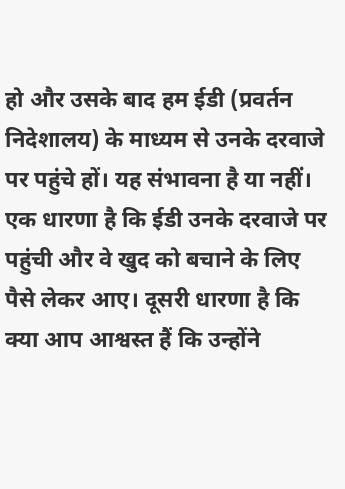हो और उसके बाद हम ईडी (प्रवर्तन निदेशालय) के माध्यम से उनके दरवाजे पर पहुंचे हों। यह संभावना है या नहीं। एक धारणा है कि ईडी उनके दरवाजे पर पहुंची और वे खुद को बचाने के लिए पैसे लेकर आए। दूसरी धारणा है कि क्या आप आश्वस्त हैं कि उन्होंने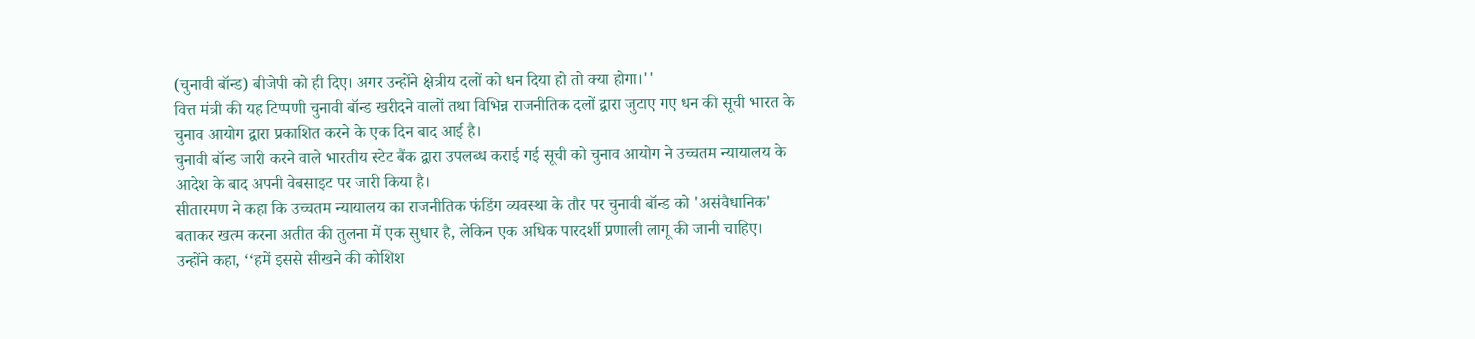(चुनावी बॉन्ड) बीजेपी को ही दिए। अगर उन्होंने क्षेत्रीय दलों को धन दिया हो तो क्या होगा।''
वित्त मंत्री की यह टिप्पणी चुनावी बॉन्ड खरीदने वालों तथा विभिन्न राजनीतिक दलों द्वारा जुटाए गए धन की सूची भारत के चुनाव आयोग द्वारा प्रकाशित करने के एक दिन बाद आई है।
चुनावी बॉन्ड जारी करने वाले भारतीय स्टेट बैंक द्वारा उपलब्ध कराई गई सूची को चुनाव आयोग ने उच्चतम न्यायालय के आदेश के बाद अपनी वेबसाइट पर जारी किया है।
सीतारमण ने कहा कि उच्चतम न्यायालय का राजनीतिक फंडिंग व्यवस्था के तौर पर चुनावी बॉन्ड को 'असंवैधानिक' बताकर खत्म करना अतीत की तुलना में एक सुधार है, लेकिन एक अधिक पारदर्शी प्रणाली लागू की जानी चाहिए।
उन्होंने कहा, ‘‘हमें इससे सीखने की कोशिश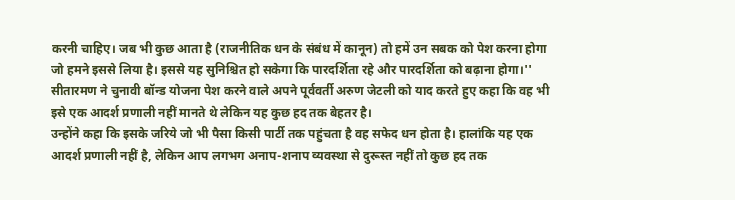करनी चाहिए। जब भी कुछ आता है (राजनीतिक धन के संबंध में कानून) तो हमें उन सबक को पेश करना होगा जो हमने इससे लिया है। इससे यह सुनिश्चित हो सकेगा कि पारदर्शिता रहे और पारदर्शिता को बढ़ाना होगा।''
सीतारमण ने चुनावी बॉन्ड योजना पेश करने वाले अपने पूर्ववर्ती अरुण जेटली को याद करते हुए कहा कि वह भी इसे एक आदर्श प्रणाली नहीं मानते थे लेकिन यह कुछ हद तक बेहतर है।
उन्होंने कहा कि इसके जरिये जो भी पैसा किसी पार्टी तक पहुंचता है वह सफेद धन होता है। हालांकि यह एक आदर्श प्रणाली नहीं है, लेकिन आप लगभग अनाप-शनाप व्यवस्था से दुरूस्त नहीं तो कुछ हद तक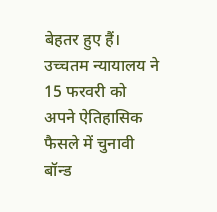बेहतर हुए हैं।
उच्चतम न्यायालय ने 15 फरवरी को अपने ऐतिहासिक फैसले में चुनावी बॉन्ड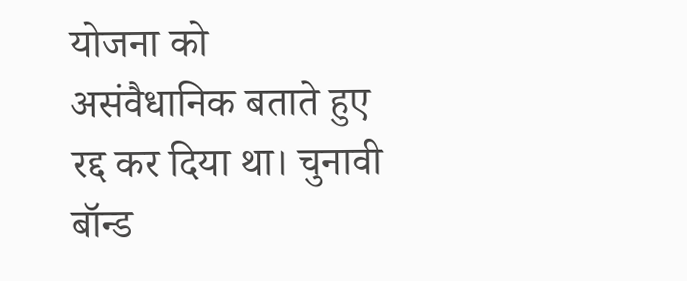योजना को असंवैधानिक बताते हुए रद्द कर दिया था। चुनावी बॉन्ड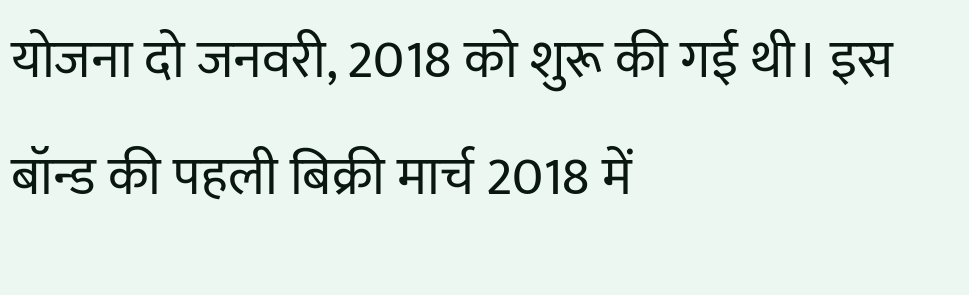योजना दो जनवरी, 2018 को शुरू की गई थी। इस बॉन्ड की पहली बिक्री मार्च 2018 में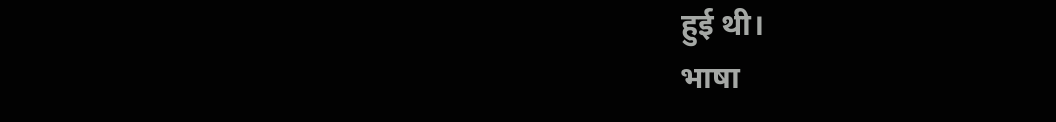हुई थी।
भाषा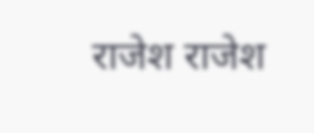राजेश राजेश